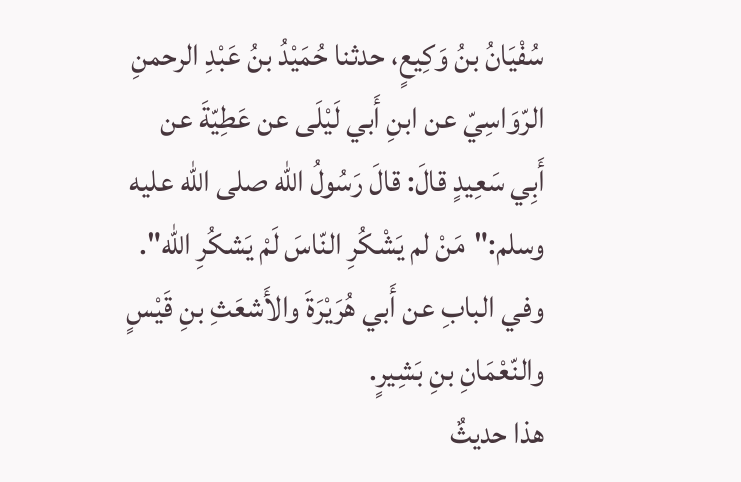سُفْيَانُ بنُ وَكِيعٍ، حدثنا حُمَيْدُ بنُ عَبْدِ الرحمنِ الرّوَاسِيّ عن ابنِ أَبي لَيْلَى عن عَطِيّةَ عن أَبِي سَعِيدٍ قالَ: قالَ رَسُولُ الله صلى الله عليه وسلم:"مَنْ لم يَشْكُرِ النّاسَ لَمْ يَشكُرِ الله".
وفي البابِ عن أَبي هُرَيْرَةَ والأَشعَثِ بنِ قَيْسٍ والنّعْمَانِ بنِ بَشِيرٍ.
هذا حديثٌ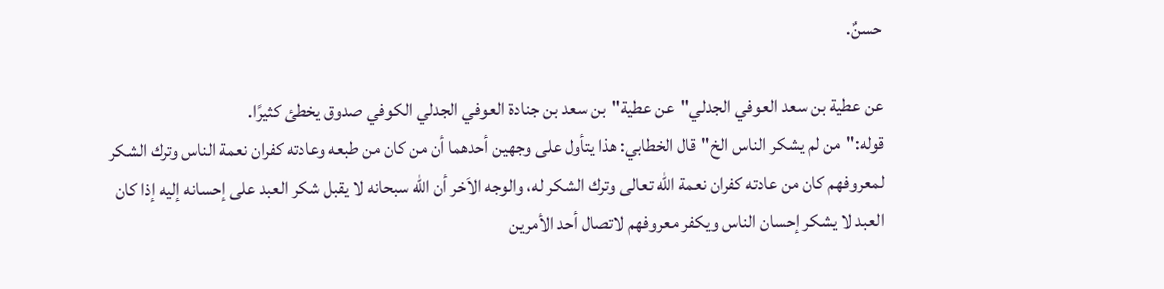حسنٌ.

عن عطية بن سعد العوفي الجدلي"عن عطية"بن سعد بن جنادة العوفي الجدلي الكوفي صدوق يخطئ كثيرًا.
قوله:"من لم يشكر الناس الخ"قال الخطابي: هذا يتأول على وجهين أحدهما أن من كان من طبعه وعادته كفران نعمة الناس وترك الشكر لمعروفهم كان من عادته كفران نعمة الله تعالى وترك الشكر له، والوجه الاَخر أن الله سبحانه لا يقبل شكر العبد على إحسانه إليه إذا كان العبد لا يشكر إحسان الناس ويكفر معروفهم لاتصال أحد الأمرين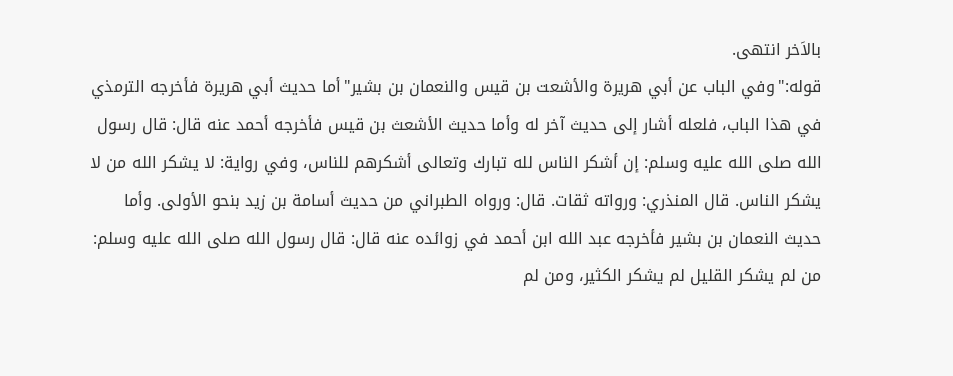بالاَخر انتهى.
قوله:"وفي الباب عن أبي هريرة والأشعت بن قيس والنعمان بن بشير"أما حديث أبي هريرة فأخرجه الترمذي في هذا الباب، فلعله أشار إلى حديث آخر له وأما حديث الأشعث بن قيس فأخرجه أحمد عنه قال: قال رسول الله صلى الله عليه وسلم: إن أشكر الناس لله تبارك وتعالى أشكرهم للناس، وفي رواية: لا يشكر الله من لا يشكر الناس. قال المنذري: ورواته ثقات. قال: ورواه الطبراني من حديث أسامة بن زيد بنحو الأولى. وأما حديث النعمان بن بشير فأخرجه عبد الله ابن أحمد في زوائده عنه قال: قال رسول الله صلى الله عليه وسلم: من لم يشكر القليل لم يشكر الكثير، ومن لم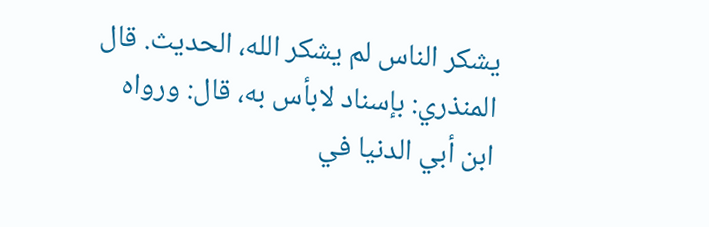يشكر الناس لم يشكر الله، الحديث. قال المنذري: بإسناد لابأس به، قال: ورواه ابن أبي الدنيا في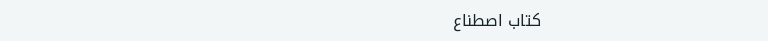كتاب اصطناع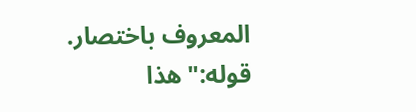المعروف باختصار.
قوله:"هذا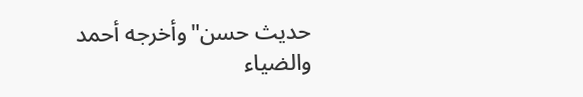حديث حسن"وأخرجه أحمد والضياء